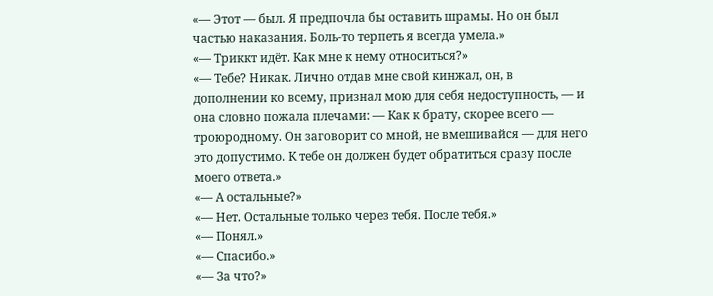«— Этот — был. Я предпочла бы оставить шрамы. Но он был частью наказания. Боль-то терпеть я всегда умела.»
«— Триккт идёт. Как мне к нему относиться?»
«— Тебе? Никак. Лично отдав мне свой кинжал, он, в дополнении ко всему, признал мою для себя недоступность, — и она словно пожала плечами: — Как к брату, скорее всего — троюродному. Он заговорит со мной, не вмешивайся — для него это допустимо. К тебе он должен будет обратиться сразу после моего ответа.»
«— А остальные?»
«— Нет. Остальные только через тебя. После тебя.»
«— Понял.»
«— Спасибо.»
«— За что?»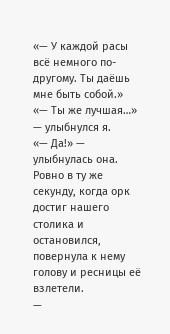«— У каждой расы всё немного по-другому. Ты даёшь мне быть собой.»
«— Ты же лучшая…» — улыбнулся я.
«— Да!» — улыбнулась она.
Ровно в ту же секунду, когда орк достиг нашего столика и остановился, повернула к нему голову и ресницы её взлетели.
—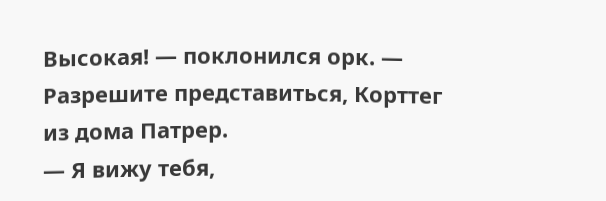Высокая! — поклонился орк. — Разрешите представиться, Корттег из дома Патрер.
— Я вижу тебя,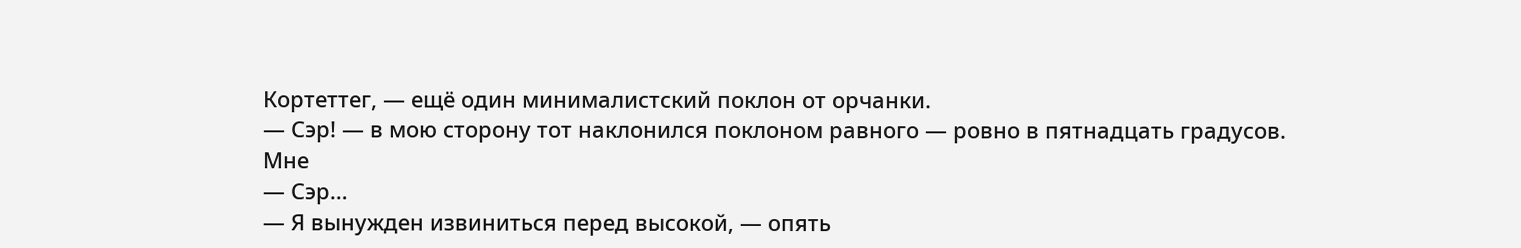Кортеттег, — ещё один минималистский поклон от орчанки.
— Сэр! — в мою сторону тот наклонился поклоном равного — ровно в пятнадцать градусов.
Мне
— Сэр…
— Я вынужден извиниться перед высокой, — опять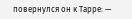повернулся он к Тарре: —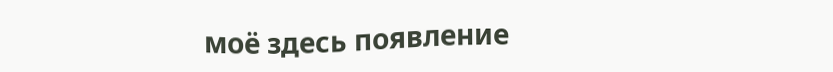моё здесь появление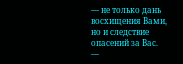— не только дань восхищения Вами, но и следствие опасений за Вас.
—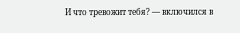И что тревожит тебя? — включился в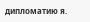дипломатию я.